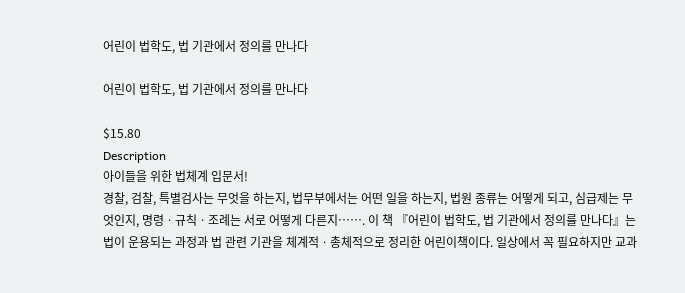어린이 법학도, 법 기관에서 정의를 만나다

어린이 법학도, 법 기관에서 정의를 만나다

$15.80
Description
아이들을 위한 법체계 입문서!
경찰, 검찰, 특별검사는 무엇을 하는지, 법무부에서는 어떤 일을 하는지, 법원 종류는 어떻게 되고, 심급제는 무엇인지, 명령ㆍ규칙ㆍ조례는 서로 어떻게 다른지……. 이 책 『어린이 법학도, 법 기관에서 정의를 만나다』는 법이 운용되는 과정과 법 관련 기관을 체계적ㆍ총체적으로 정리한 어린이책이다. 일상에서 꼭 필요하지만 교과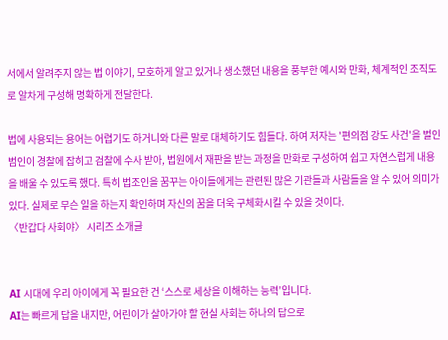서에서 알려주지 않는 법 이야기, 모호하게 알고 있거나 생소했던 내용을 풍부한 예시와 만화, 체계적인 조직도로 알차게 구성해 명확하게 전달한다.

법에 사용되는 용어는 어렵기도 하거니와 다른 말로 대체하기도 힘들다. 하여 저자는 '편의점 강도 사건'을 벌인 범인이 경찰에 잡히고 검찰에 수사 받아, 법원에서 재판을 받는 과정을 만화로 구성하여 쉽고 자연스럽게 내용을 배울 수 있도록 했다. 특히 법조인을 꿈꾸는 아이들에게는 관련된 많은 기관들과 사람들을 알 수 있어 의미가 있다. 실제로 무슨 일을 하는지 확인하며 자신의 꿈을 더욱 구체화시킬 수 있을 것이다.
〈반갑다 사회야〉 시리즈 소개글


AI 시대에 우리 아이에게 꼭 필요한 건 ‘스스로 세상을 이해하는 능력’입니다.
AI는 빠르게 답을 내지만, 어린이가 살아가야 할 현실 사회는 하나의 답으로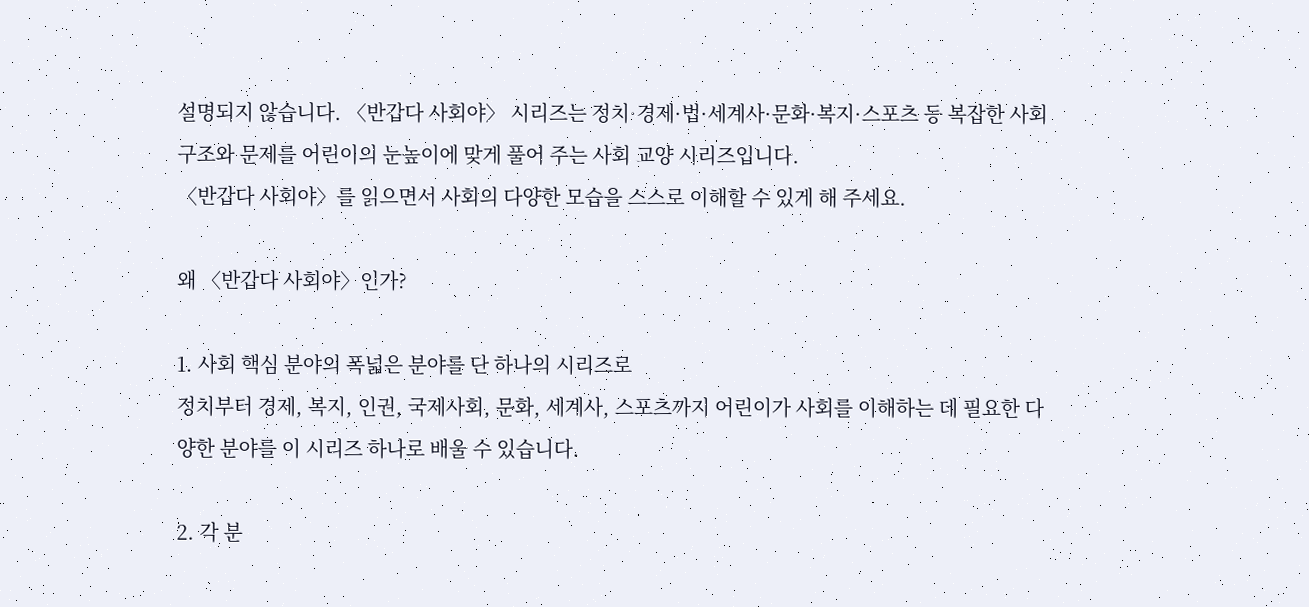설명되지 않습니다. 〈반갑다 사회야〉 시리즈는 정치·경제·법·세계사·문화·복지·스포츠 등 복잡한 사회 구조와 문제를 어린이의 눈높이에 맞게 풀어 주는 사회 교양 시리즈입니다.
〈반갑다 사회야〉를 읽으면서 사회의 다양한 모습을 스스로 이해할 수 있게 해 주세요.

왜 〈반갑다 사회야〉인가?

1. 사회 핵심 분야의 폭넓은 분야를 단 하나의 시리즈로
정치부터 경제, 복지, 인권, 국제사회, 문화, 세계사, 스포츠까지 어린이가 사회를 이해하는 데 필요한 다양한 분야를 이 시리즈 하나로 배울 수 있습니다.

2. 각 분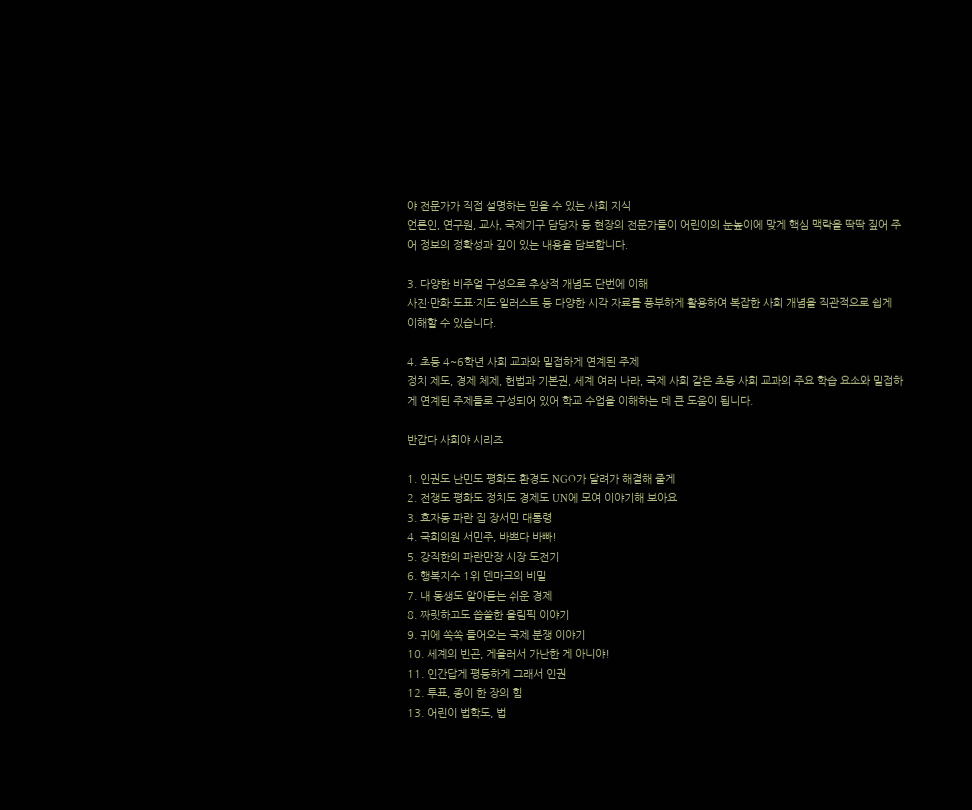야 전문가가 직접 설명하는 믿을 수 있는 사회 지식
언론인, 연구원, 교사, 국제기구 담당자 등 현장의 전문가들이 어린이의 눈높이에 맞게 핵심 맥락을 딱딱 짚어 주어 정보의 정확성과 깊이 있는 내용을 담보합니다.

3. 다양한 비주얼 구성으로 추상적 개념도 단번에 이해
사진·만화·도표·지도·일러스트 등 다양한 시각 자료를 풍부하게 활용하여 복잡한 사회 개념을 직관적으로 쉽게 이해할 수 있습니다.

4. 초등 4~6학년 사회 교과와 밀접하게 연계된 주제
정치 제도, 경제 체제, 헌법과 기본권, 세계 여러 나라, 국제 사회 같은 초등 사회 교과의 주요 학습 요소와 밀접하게 연계된 주제들로 구성되어 있어 학교 수업을 이해하는 데 큰 도움이 됩니다.

반갑다 사회야 시리즈

1. 인권도 난민도 평화도 환경도 NGO가 달려가 해결해 줄게
2. 전쟁도 평화도 정치도 경제도 UN에 모여 이야기해 보아요
3. 효자동 파란 집 장서민 대통령
4. 국회의원 서민주, 바쁘다 바빠!
5. 강직한의 파란만장 시장 도전기
6. 행복지수 1위 덴마크의 비밀
7. 내 동생도 알아듣는 쉬운 경제
8. 짜릿하고도 씁쓸한 올림픽 이야기
9. 귀에 쏙쏙 들어오는 국제 분쟁 이야기
10. 세계의 빈곤, 게을러서 가난한 게 아니야!
11. 인간답게 평등하게 그래서 인권
12. 투표, 종이 한 장의 힘
13. 어린이 법학도, 법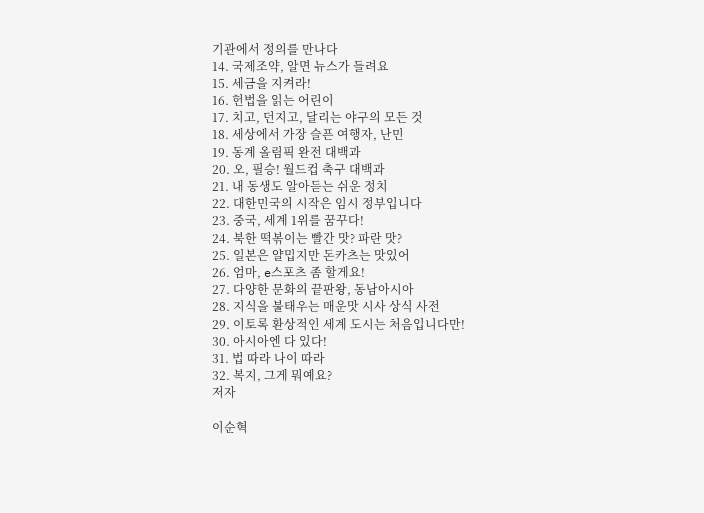기관에서 정의를 만나다
14. 국제조약, 알면 뉴스가 들려요
15. 세금을 지켜라!
16. 헌법을 읽는 어린이
17. 치고, 던지고, 달리는 야구의 모든 것
18. 세상에서 가장 슬픈 여행자, 난민
19. 동계 올림픽 완전 대백과
20. 오, 필승! 월드컵 축구 대백과
21. 내 동생도 알아듣는 쉬운 정치
22. 대한민국의 시작은 임시 정부입니다
23. 중국, 세계 1위를 꿈꾸다!
24. 북한 떡볶이는 빨간 맛? 파란 맛?
25. 일본은 얄밉지만 돈카츠는 맛있어
26. 엄마, e스포츠 좀 할게요!
27. 다양한 문화의 끝판왕, 동남아시아
28. 지식을 불태우는 매운맛 시사 상식 사전
29. 이토록 환상적인 세계 도시는 처음입니다만!
30. 아시아엔 다 있다!
31. 법 따라 나이 따라
32. 복지, 그게 뭐예요?
저자

이순혁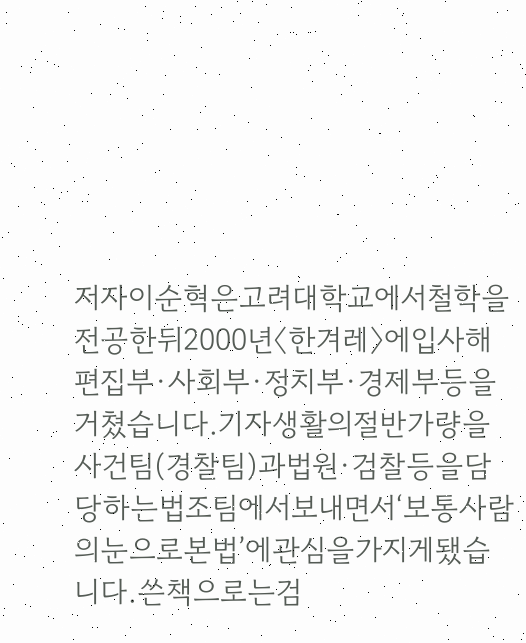저자이순혁은고려대학교에서철학을전공한뒤2000년〈한겨레〉에입사해편집부·사회부·정치부·경제부등을거쳤습니다.기자생활의절반가량을사건팀(경찰팀)과법원·검찰등을담당하는법조팀에서보내면서‘보통사람의눈으로본법’에관심을가지게됐습니다.쓴책으로는검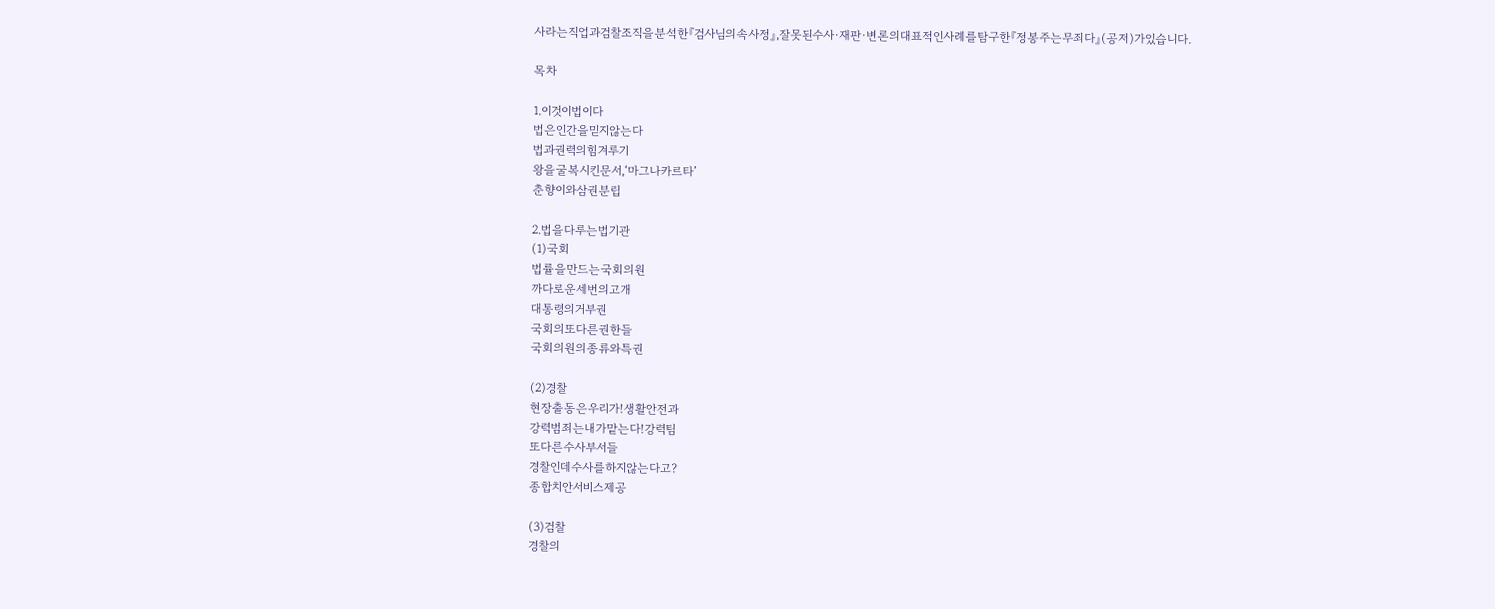사라는직업과검찰조직을분석한『검사님의속사정』,잘못된수사·재판·변론의대표적인사례를탐구한『정봉주는무죄다』(공저)가있습니다.

목차

1.이것이법이다
법은인간을믿지않는다
법과권력의힘겨루기
왕을굴복시킨문서,‘마그나카르타’
춘향이와삼권분립

2.법을다루는법기관
(1)국회
법률을만드는국회의원
까다로운세번의고개
대통령의거부권
국회의또다른권한들
국회의원의종류와특권

(2)경찰
현장출동은우리가!생활안전과
강력범죄는내가맡는다!강력팀
또다른수사부서들
경찰인데수사를하지않는다고?
종합치안서비스제공

(3)검찰
경찰의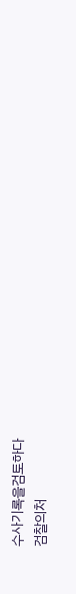수사기록을검토하다
검찰의처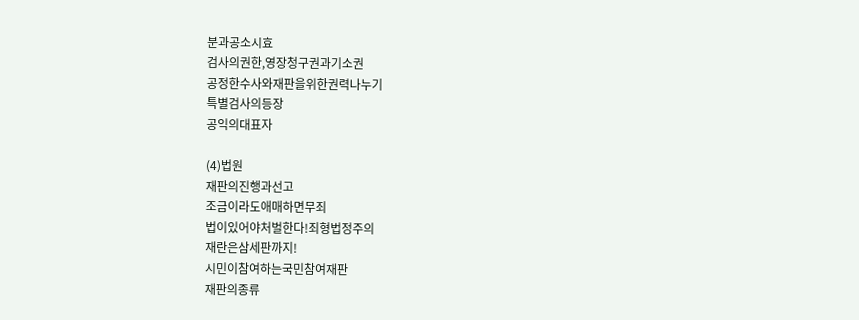분과공소시효
검사의권한,영장청구권과기소권
공정한수사와재판을위한권력나누기
특별검사의등장
공익의대표자

(4)법원
재판의진행과선고
조금이라도애매하면무죄
법이있어야처벌한다!죄형법정주의
재란은삼세판까지!
시민이참여하는국민참여재판
재판의종류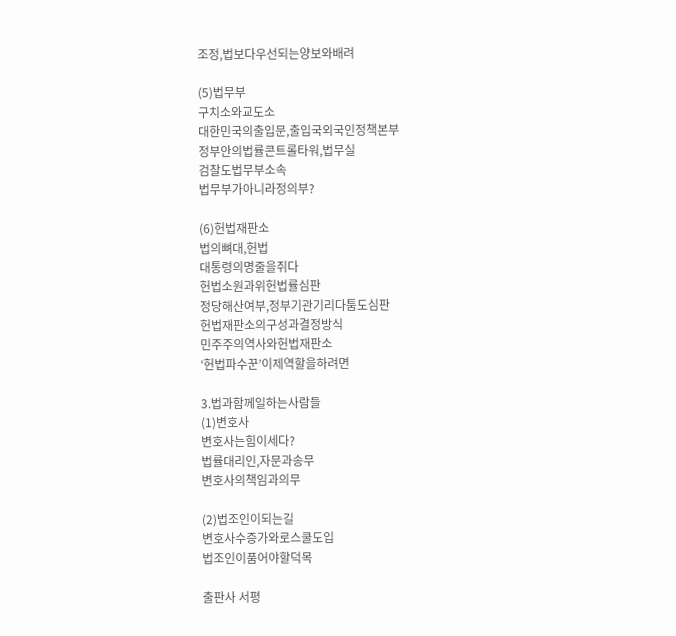조정,법보다우선되는양보와배려

(5)법무부
구치소와교도소
대한민국의출입문,출입국외국인정책본부
정부안의법률콘트롤타워,법무실
검찰도법무부소속
법무부가아니라정의부?

(6)헌법재판소
법의뼈대,헌법
대통령의명줄을쥐다
헌법소원과위헌법률심판
정당해산여부,정부기관기리다툼도심판
헌법재판소의구성과결정방식
민주주의역사와헌법재판소
‘헌법파수꾼’이제역할을하려면

3.법과함께일하는사람들
(1)변호사
변호사는힘이세다?
법률대리인,자문과송무
변호사의책임과의무

(2)법조인이되는길
변호사수증가와로스쿨도입
법조인이품어야할덕목

출판사 서평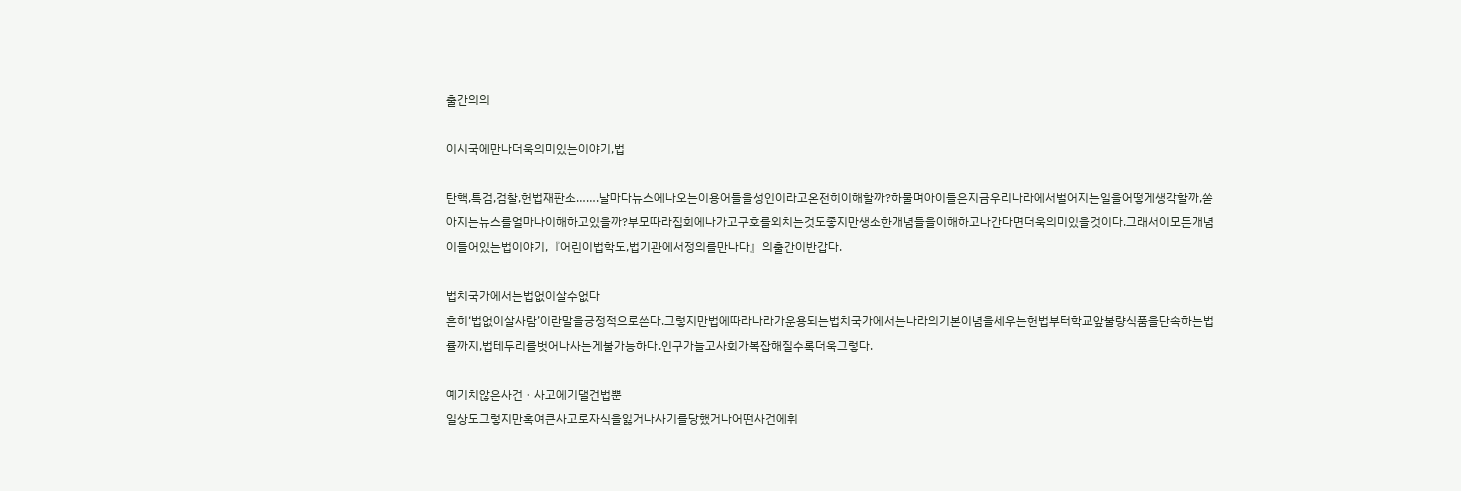출간의의

이시국에만나더욱의미있는이야기,법

탄핵,특검,검찰,헌법재판소…….날마다뉴스에나오는이용어들을성인이라고온전히이해할까?하물며아이들은지금우리나라에서벌어지는일을어떻게생각할까,쏟아지는뉴스를얼마나이해하고있을까?부모따라집회에나가고구호를외치는것도좋지만생소한개념들을이해하고나간다면더욱의미있을것이다.그래서이모든개념이들어있는법이야기,『어린이법학도,법기관에서정의를만나다』의출간이반갑다.

법치국가에서는법없이살수없다
흔히‘법없이살사람’이란말을긍정적으로쓴다.그렇지만법에따라나라가운용되는법치국가에서는나라의기본이념을세우는헌법부터학교앞불량식품을단속하는법률까지,법테두리를벗어나사는게불가능하다.인구가늘고사회가복잡해질수록더욱그렇다.

예기치않은사건ㆍ사고에기댈건법뿐
일상도그렇지만혹여큰사고로자식을잃거나사기를당했거나어떤사건에휘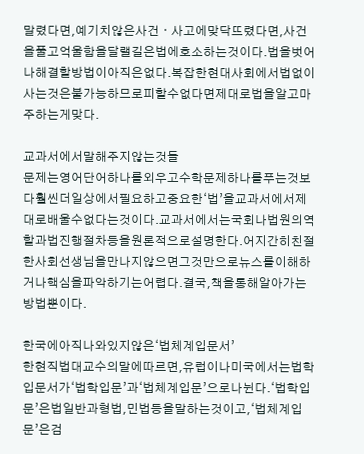말렸다면,예기치않은사건ㆍ사고에맞닥뜨렸다면,사건을풀고억울함을달랠길은법에호소하는것이다.법을벗어나해결할방법이아직은없다.복잡한현대사회에서법없이사는것은불가능하므로피할수없다면제대로법을알고마주하는게맞다.

교과서에서말해주지않는것들
문제는영어단어하나를외우고수학문제하나를푸는것보다훨씬더일상에서필요하고중요한‘법’을교과서에서제대로배울수없다는것이다.교과서에서는국회나법원의역할과법진행절차등을원론적으로설명한다.어지간히친절한사회선생님을만나지않으면그것만으로뉴스를이해하거나핵심을파악하기는어렵다.결국,책을통해알아가는방법뿐이다.

한국에아직나와있지않은‘법체계입문서’
한현직법대교수의말에따르면,유럽이나미국에서는법학입문서가‘법학입문’과‘법체계입문’으로나뉜다.‘법학입문’은법일반과형법,민법등을말하는것이고,‘법체계입문’은검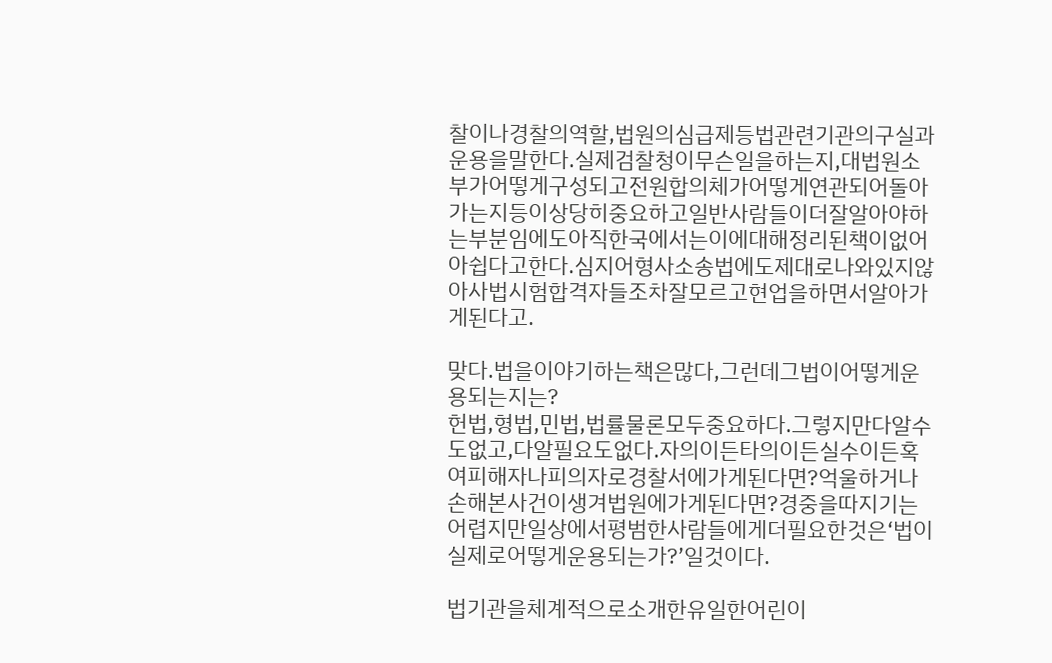찰이나경찰의역할,법원의심급제등법관련기관의구실과운용을말한다.실제검찰청이무슨일을하는지,대법원소부가어떻게구성되고전원합의체가어떻게연관되어돌아가는지등이상당히중요하고일반사람들이더잘알아야하는부분임에도아직한국에서는이에대해정리된책이없어아쉽다고한다.심지어형사소송법에도제대로나와있지않아사법시험합격자들조차잘모르고현업을하면서알아가게된다고.

맞다.법을이야기하는책은많다,그런데그법이어떻게운용되는지는?
헌법,형법,민법,법률물론모두중요하다.그렇지만다알수도없고,다알필요도없다.자의이든타의이든실수이든혹여피해자나피의자로경찰서에가게된다면?억울하거나손해본사건이생겨법원에가게된다면?경중을따지기는어렵지만일상에서평범한사람들에게더필요한것은‘법이실제로어떻게운용되는가?’일것이다.

법기관을체계적으로소개한유일한어린이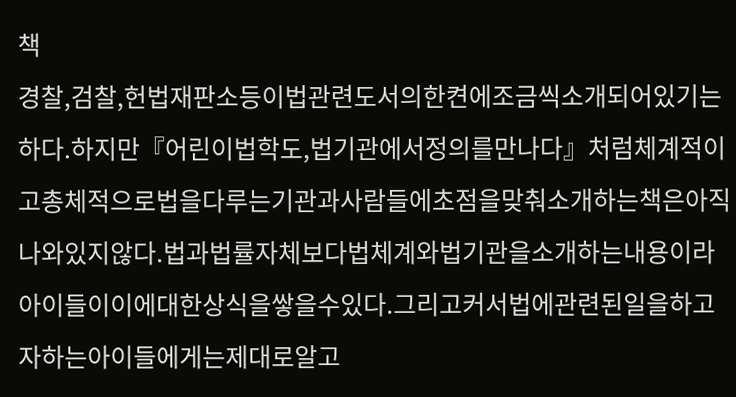책
경찰,검찰,헌법재판소등이법관련도서의한켠에조금씩소개되어있기는하다.하지만『어린이법학도,법기관에서정의를만나다』처럼체계적이고총체적으로법을다루는기관과사람들에초점을맞춰소개하는책은아직나와있지않다.법과법률자체보다법체계와법기관을소개하는내용이라아이들이이에대한상식을쌓을수있다.그리고커서법에관련된일을하고자하는아이들에게는제대로알고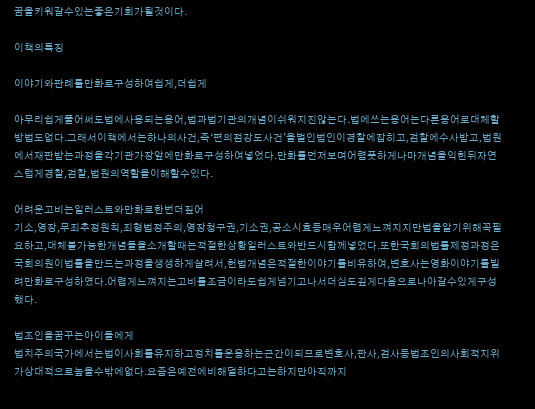꿈을키워갈수있는좋은기회가될것이다.

이책의특징

이야기와판례를만화로구성하여쉽게,더쉽게

아무리쉽게풀어써도법에사용되는용어,법과법기관의개념이쉬워지진않는다.법에쓰는용어는다른용어로대체할방법도없다.그래서이책에서는하나의사건,즉‘편의점강도사건’을벌인범인이경찰에잡히고,검찰에수사받고,법원에서재판받는과정을각기관가장앞에만화로구성하여넣었다.만화를먼저보며어렴풋하게나마개념을익힌뒤자연스럽게경찰,검찰,법원의역할을이해할수있다.

어려운고비는일러스트와만화로한번더짚어
기소,영장,무죄추정원칙,죄형법정주의,영장청구권,기소권,공소시효등매우어렵게느껴지지만법을알기위해꼭필요하고,대체불가능한개념들을소개할때는적절한상황일러스트와반드시함께넣었다.또한국회의법률제정과정은국회의원이법률을만드는과정을생생하게살려서,헌법개념은적절한이야기를비유하여,변호사는영화이야기를빌려만화로구성하였다.어렵게느껴지는고비를조금이라도쉽게넘기고나서더심도깊게다음으로나아갈수있게구성했다.

법조인을꿈꾸는아이들에게
법치주의국가에서는법이사회를유지하고정치를운용하는근간이되므로변호사,판사,검사등법조인의사회적지위가상대적으로높을수밖에없다.요즘은예전에비해덜하다고는하지만아직까지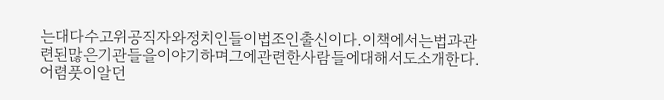는대다수고위공직자와정치인들이법조인출신이다.이책에서는법과관련된많은기관들을이야기하며그에관련한사람들에대해서도소개한다.어렴풋이알던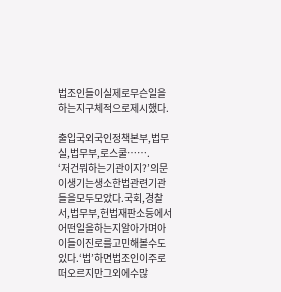법조인들이실제로무슨일을하는지구체적으로제시했다.

출입국외국인정책본부,법무실,법무부,로스쿨…….
‘저건뭐하는기관이지?’의문이생기는생소한법관련기관들을모두모았다.국회,경찰서,법무부,헌법재판소등에서어떤일을하는지알아가며아이들이진로를고민해볼수도있다.‘법’하면법조인이주로떠오르지만그외에수많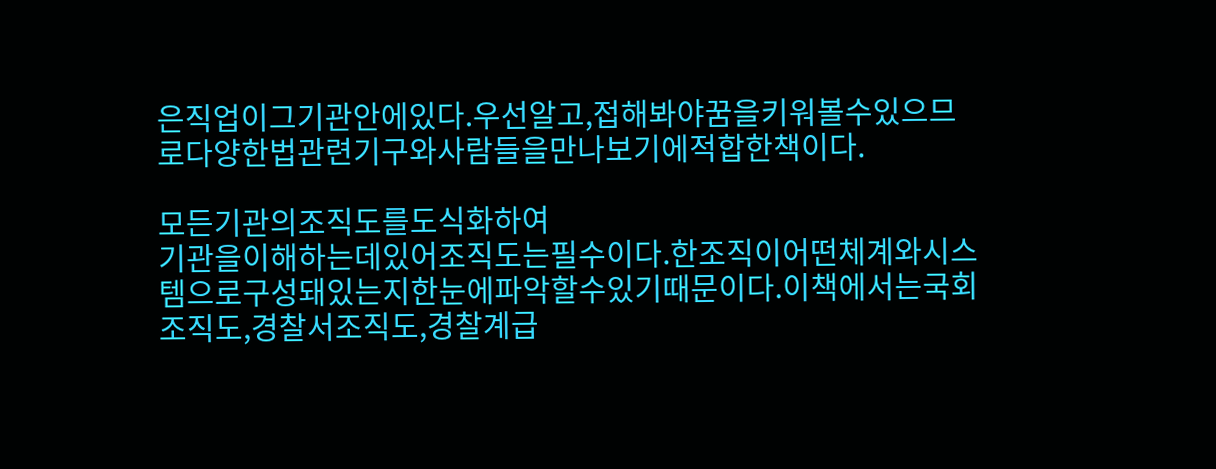은직업이그기관안에있다.우선알고,접해봐야꿈을키워볼수있으므로다양한법관련기구와사람들을만나보기에적합한책이다.

모든기관의조직도를도식화하여
기관을이해하는데있어조직도는필수이다.한조직이어떤체계와시스템으로구성돼있는지한눈에파악할수있기때문이다.이책에서는국회조직도,경찰서조직도,경찰계급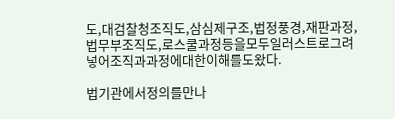도,대검찰청조직도,삼심제구조,법정풍경,재판과정,법무부조직도,로스쿨과정등을모두일러스트로그려넣어조직과과정에대한이해를도왔다.

법기관에서정의를만나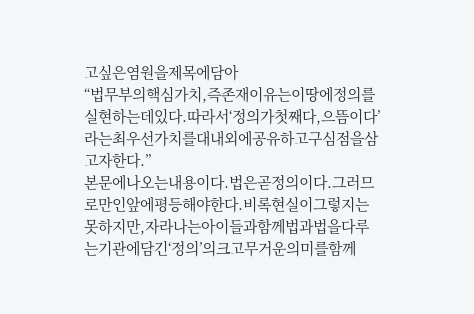고싶은염원을제목에담아
“법무부의핵심가치,즉존재이유는이땅에정의를실현하는데있다.따라서‘정의가첫째다,으뜸이다’라는최우선가치를대내외에공유하고구심점을삼고자한다.”
본문에나오는내용이다.법은곧정의이다.그러므로만인앞에평등해야한다.비록현실이그렇지는못하지만,자라나는아이들과함께법과법을다루는기관에담긴‘정의’의크고무거운의미를함께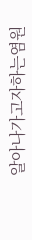알아나가고자하는염원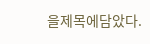을제목에담았다.